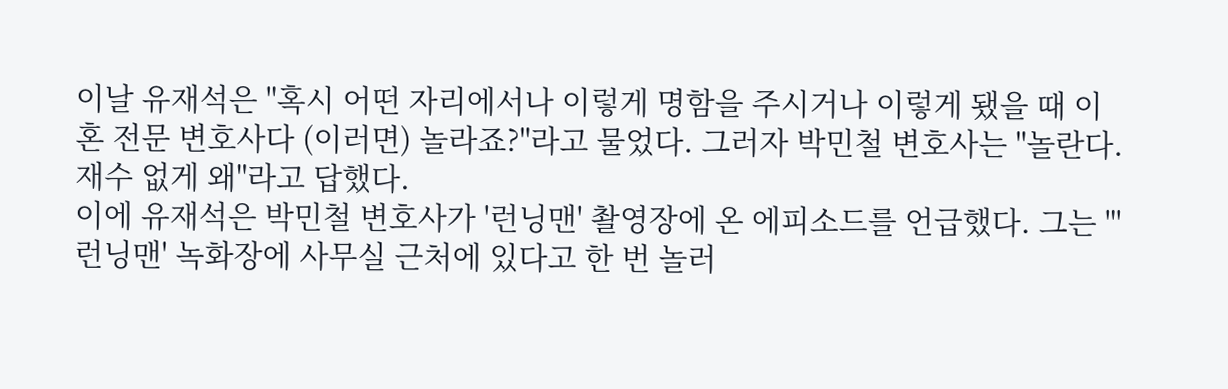이날 유재석은 "혹시 어떤 자리에서나 이렇게 명함을 주시거나 이렇게 됐을 때 이혼 전문 변호사다 (이러면) 놀라죠?"라고 물었다. 그러자 박민철 변호사는 "놀란다. 재수 없게 왜"라고 답했다.
이에 유재석은 박민철 변호사가 '런닝맨' 촬영장에 온 에피소드를 언급했다. 그는 "'런닝맨' 녹화장에 사무실 근처에 있다고 한 번 놀러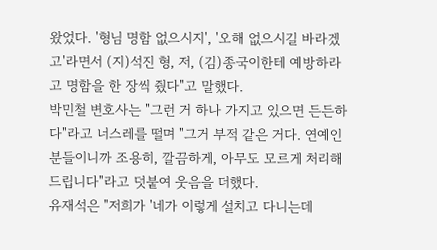왔었다. '형님 명함 없으시지', '오해 없으시길 바라겠고'라면서 (지)석진 형, 저, (김)종국이한테 예방하라고 명함을 한 장씩 줬다"고 말했다.
박민철 변호사는 "그런 거 하나 가지고 있으면 든든하다"라고 너스레를 떨며 "그거 부적 같은 거다. 연예인분들이니까 조용히, 깔끔하게, 아무도 모르게 처리해드립니다"라고 덧붙여 웃음을 더했다.
유재석은 "저희가 '네가 이렇게 설치고 다니는데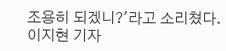조용히 되겠니?'라고 소리쳤다.
이지현 기자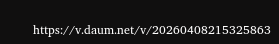https://v.daum.net/v/20260408215325863